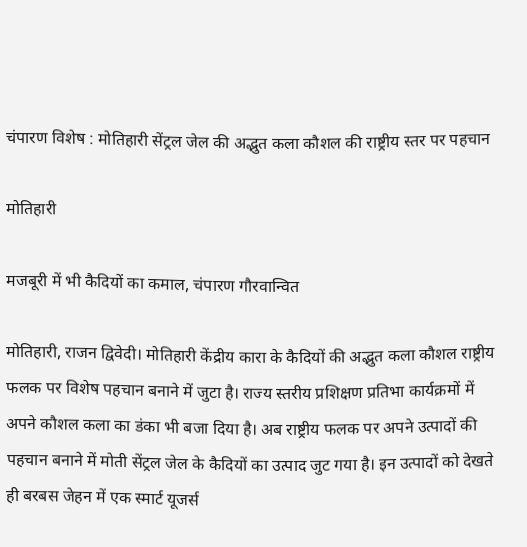चंपारण विशेष : मोतिहारी सेंट्रल जेल की अद्भुत कला कौशल की राष्ट्रीय स्तर पर पहचान

मोतिहारी

मजबूरी में भी कैदियों का कमाल, चंपारण गौरवान्वित

मोतिहारी, राजन द्विवेदी। मोतिहारी केंद्रीय कारा के कैदियों की अद्भुत कला कौशल राष्ट्रीय फलक पर विशेष पहचान बनाने में जुटा है। राज्य स्तरीय प्रशिक्षण प्रतिभा कार्यक्रमों में अपने कौशल कला का डंका भी बजा दिया है। अब राष्ट्रीय फलक पर अपने उत्पादों की पहचान बनाने में मोती सेंट्रल जेल के कैदियों का उत्पाद जुट गया है। इन उत्पादों को देखते ही बरबस जेहन में एक स्मार्ट यूजर्स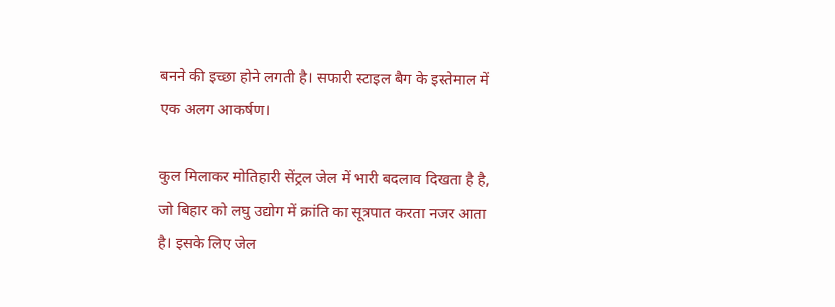बनने की इच्छा होने लगती है। सफारी स्टाइल बैग के इस्तेमाल में एक अलग आकर्षण।

कुल मिलाकर मोतिहारी सेंट्रल जेल में भारी बदलाव दिखता है है, जो बिहार को लघु उद्योग में क्रांति का सूत्रपात करता नजर आता है। इसके लिए जेल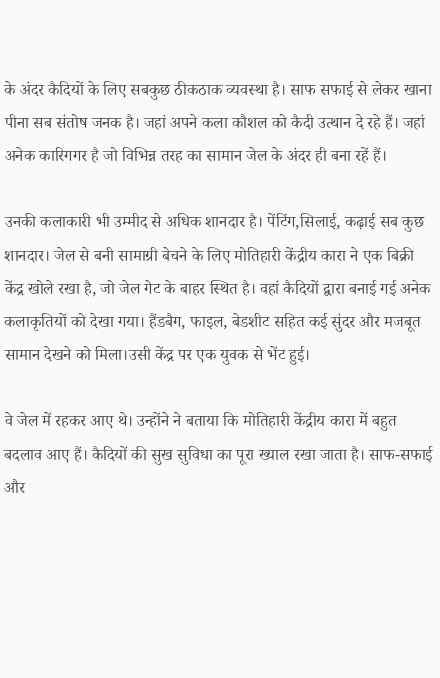के अंदर कैदियों के लिए सबकुछ ठीकठाक व्यवस्था है। साफ सफाई से लेकर खाना पीना सब संतोष जनक है। जहां अपने कला कौशल को कैदी उत्थान दे रहे हैं। जहां अनेक कारिगगर है जो विभिन्न तरह का सामान जेल के अंदर ही बना रहें हैं।

उनकी कलाकारी भी उम्मीद से अधिक शानदार है। पेंटिंग,सिलाई, कढ़ाई सब कुछ शानदार। जेल से बनी सामाग्री बेचने के लिए मोतिहारी केंद्रीय कारा ने एक बिक्री केंद्र खोले रखा है, जो जेल गेट के बाहर स्थित है। वहां कैदियों द्वारा बनाई गई अनेक कलाकृतियों को देखा गया। हैंडबैग, फाइल, बेडशीट सहित कई सुंदर और मजबूत सामान देखने को मिला।उसी केंद्र पर एक युवक से भेंट हुई।

वे जेल में रहकर आए थे। उन्होंने ने बताया कि मोतिहारी केंद्रीय कारा में बहुत बदलाव आए हैं। कैदियों की सुख सुविधा का पूरा ख्याल रखा जाता है। साफ-सफाई और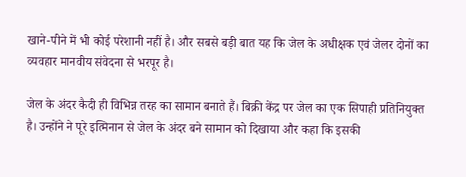खाने-पीने में भी कोई परेशानी नहीं है। और सबसे बड़ी बात यह कि जेल के अधीक्षक एवं जेलर दोनों का व्यवहार मानवीय संवेदना से भरपूर है।

जेल के अंदर कैदी ही विभिन्न तरह का सामान बनाते हैं। बिक्री केंद्र पर जेल का एक सिपाही प्रतिनियुक्त है। उन्होंने ने पूरे इत्मिनान से जेल के अंदर बने सामान को दिखाया और कहा कि इसकी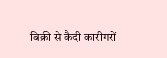बिक्री से कैदी कारीगरों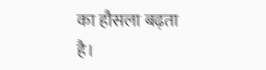का हौसला बढ़ता है।